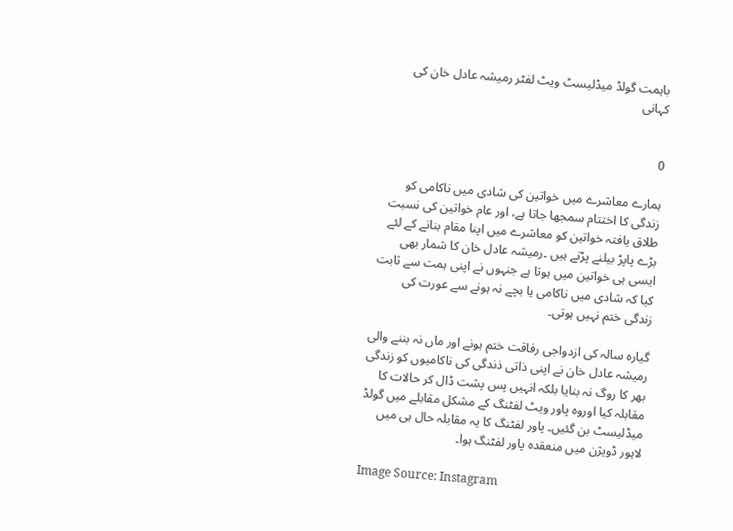باہمت گولڈ میڈلیسٹ ویٹ لفٹر رمیشہ عادل خان کی کہانی


0

ہمارے معاشرے میں خواتین کی شادی میں ناکامی کو زندگی کا اختتام سمجھا جاتا ہے، اور عام خواتین کی نسبت طلاق یافتہ خواتین کو معاشرے میں اپنا مقام بنانے کے لئے بڑے پاپڑ بیلنے پڑتے ہیں ۔رمیشہ عادل خان کا شمار بھی ایسی ہی خواتین میں ہوتا ہے جنہوں نے اپنی ہمت سے ثابت کیا کہ شادی میں ناکامی یا بچے نہ ہونے سے عورت کی زندگی ختم نہیں ہوتی۔

گیارہ سالہ کی ازدواجی رفاقت ختم ہونے اور ماں نہ بننے والی رمیشہ عادل خان نے اپنی ذاتی ذندگی کی ناکامیوں کو زندگی بھر کا روگ نہ بنایا بلکہ انہیں پس پشت ڈال کر حالات کا مقابلہ کیا اوروہ پاور ویٹ لفٹنگ کے مشکل مقابلے میں گولڈ میڈلیسٹ بن گئیں۔ پاور لفٹنگ کا یہ مقابلہ حال ہی میں لاہور ڈویژن میں منعقدہ پاور لفٹنگ ہوا۔

Image Source: Instagram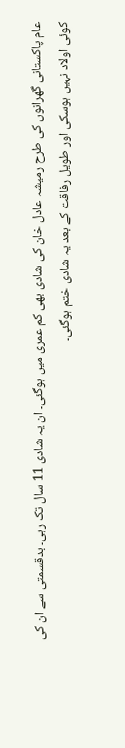عام پاکستانی گھرانوں کی طرح رمیشہ عادل خان کی شادی بھی کم عمری میں ہوگئی۔ ان یہ شادی 11 سال تک رہی۔ بدقسمتی سے ان کی کوئی اولاد نہیں ہوسکی اور طویل رفاقت کے بعد یہ شادی ختم ہوگئی۔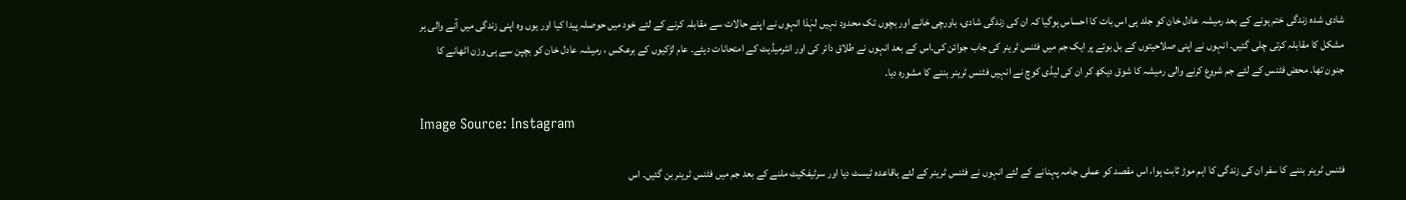شادی شدہ زندگی ختم ہونے کے بعد رمیشہ عادل خان کو جلد ہی اس بات کا احساس ہوگیا کہ ان کی زندگی شادی، باورچی خانے اور بچوں تک محدود نہیں لہٰذا انہوں نے اپنے حالات سے مقابلہ کرنے کے لئے خود میں حوصلہ پیدا کیا اور یوں وہ اپنی زندگی میں آنے والی ہر مشکل کا مقابلہ کرتی چلی گئیں۔ انہوں نے اپنی صلاحیتوں کے بل بوتے پر ایک جم میں فٹنس ٹرینر کی جاب جوائن کی۔اس کے بعد انہوں نے طلاق دائر کی اور انٹرمیڈیٹ کے امتحانات دیئے۔ عام لڑکیوں کے برعکس ، رمیشہ عادل خان کو بچپن سے ہی وزن اٹھانے کا جنون تھا۔ محض فٹنس کے لئے جم شروع کرنے والی رمیشہ کا شوق دیکھ کر ان کی لیڈی کوچ نے انہیں فٹنس ٹرینر بننے کا مشورہ دیا۔

Image Source: Instagram

فٹنس ٹرینر بننے کا سفر ان کی زندگی کا اہم موڑ ثابت ہوا، اس مقصد کو عملی جامہ پہنانے کے لئے انہوں نے فٹنس ٹرینر کے لئے باقاعدہ ٹیسٹ دیا اور سرٹیفکیٹ ملنے کے بعد جم میں فٹنس ٹرینر بن گئیں۔ اس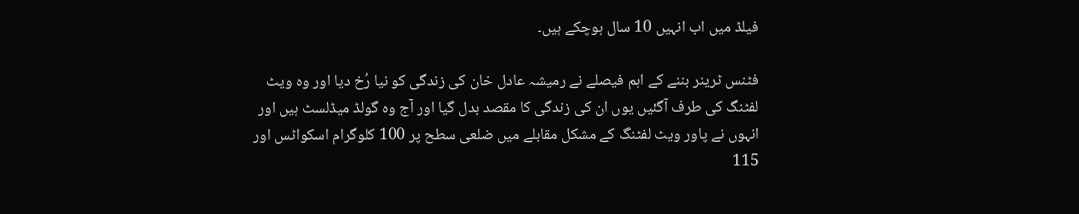فیلڈ میں اب انہیں 10 سال ہوچکے ہیں۔

فٹنس ٹرینر بننے کے اہم فیصلے نے رمیشہ عادل خان کی زندگی کو نیا رُخ دیا اور وہ ویٹ لفٹنگ کی طرف آگئیں یوں ان کی زندگی کا مقصد بدل گیا اور آج وہ گولڈ میڈلسٹ ہیں اور انہوں نے پاور ویٹ لفٹنگ کے مشکل مقابلے میں ضلعی سطح پر 100 کلوگرام اسکواٹس اور 115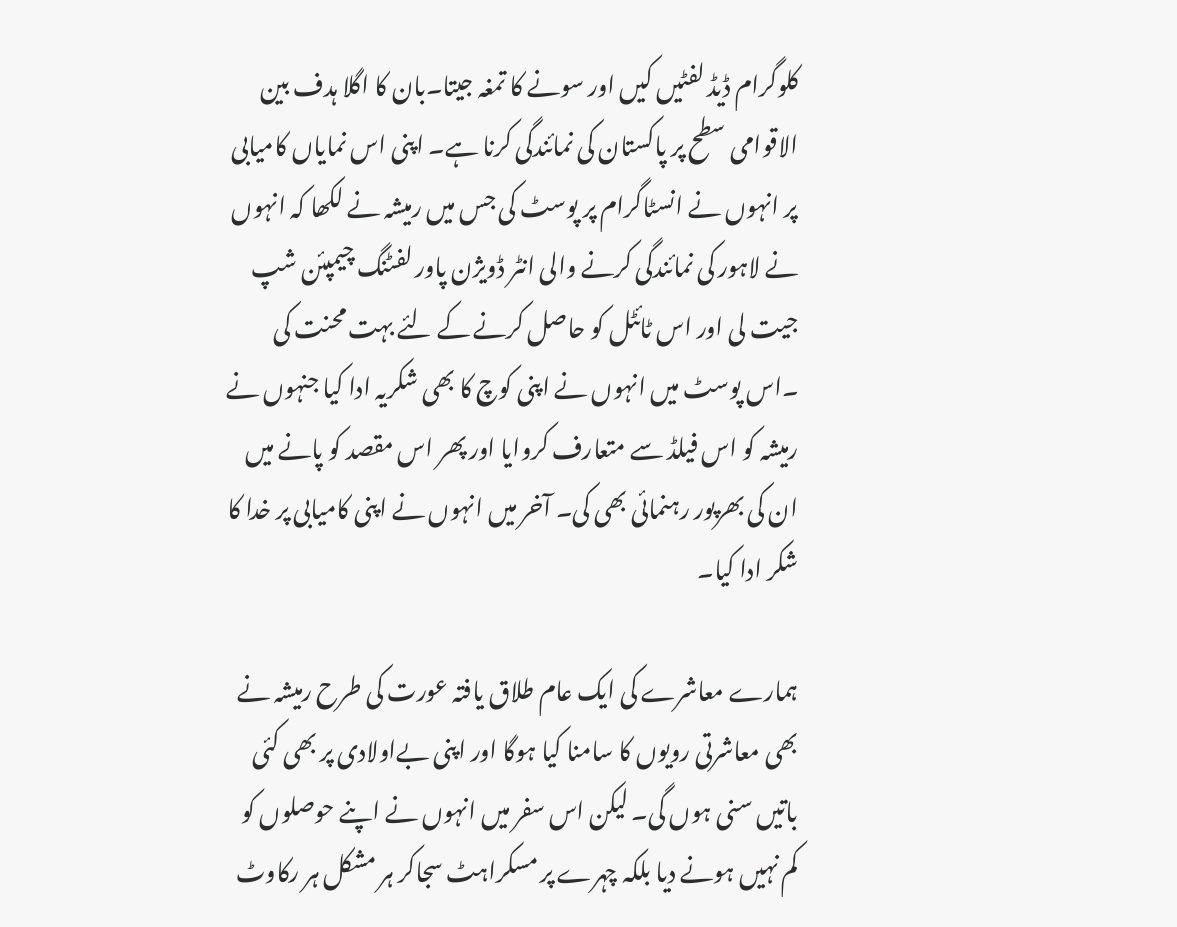کلوگرام ڈیڈ لفٹیں کیں اور سونے کا تمغہ جیتا۔بان کا اگلا ہدف بین الاقوامی سطح پر پاکستان کی نمائندگی کرنا ہے۔ اپنی اس نمایاں کامیابی پر انہوں نے انسٹاگرام پر پوسٹ کی جس میں رمیشہ نے لکھا کہ انہوں نے لاہور کی نمائندگی کرنے والی انٹر ڈویژن پاور لفٹنگ چیمپئن شپ جیت لی اور اس ٹائٹل کو حاصل کرنے کے لئے بہت محنت کی ۔اس پوسٹ میں انہوں نے اپنی کوچ کا بھی شکریہ ادا کیا جنہوں نے رمیشہ کو اس فیلڈ سے متعارف کروایا اور پھر اس مقصد کو پانے میں ان کی بھرپور رہنمائی بھی کی۔ آخر میں انہوں نے اپنی کامیابی پر خدا کا شکر ادا کیا۔

ہمارے معاشرے کی ایک عام طلاق یافتہ عورت کی طرح رمیشہ نے بھی معاشرتی رویوں کا سامنا کیا ہوگا اور اپنی بےاولادی پر بھی کئی باتیں سنی ہوں گی۔ لیکن اس سفر میں انہوں نے اپنے حوصلوں کو کم نہیں ہونے دیا بلکہ چہرے پر مسکراہٹ سجاکر ہر مشکل ہر رکاوٹ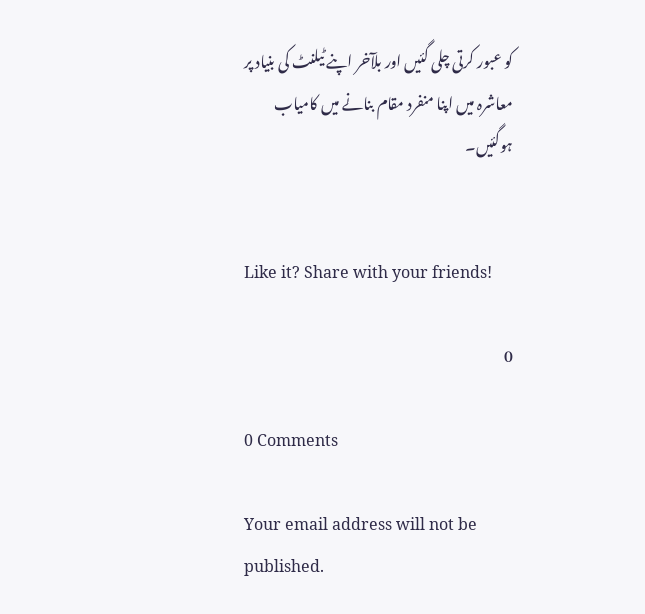کو عبور کرتی چلی گئیں اور بلآخر اپنے ٹیلنٹ کی بنیاد پر معاشرہ میں اپنا منفرد مقام بنانے میں کامیاب ہوگئیں۔


Like it? Share with your friends!

0

0 Comments

Your email address will not be published.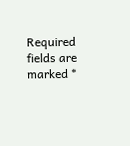Required fields are marked *